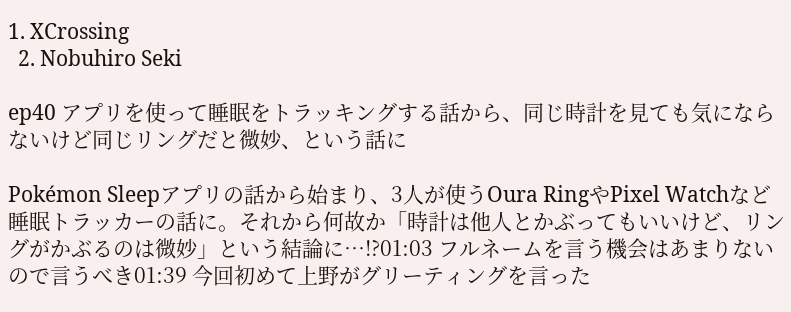1. XCrossing
  2. Nobuhiro Seki

ep40 アプリを使って睡眠をトラッキングする話から、同じ時計を見ても気にならないけど同じリングだと微妙、という話に

Pokémon Sleepアプリの話から始まり、3人が使うOura RingやPixel Watchなど睡眠トラッカーの話に。それから何故か「時計は他人とかぶってもいいけど、リングがかぶるのは微妙」という結論に…!?01:03 フルネームを言う機会はあまりないので言うべき01:39 今回初めて上野がグリーティングを言った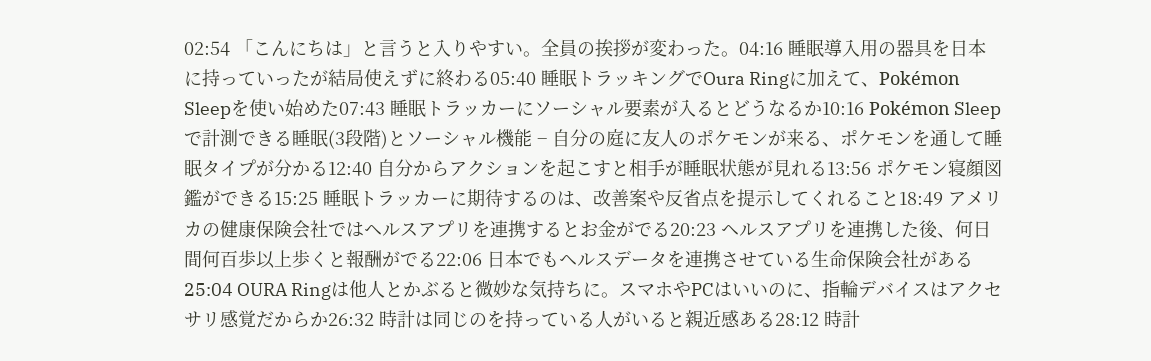02:54 「こんにちは」と言うと入りやすい。全員の挨拶が変わった。04:16 睡眠導入用の器具を日本に持っていったが結局使えずに終わる05:40 睡眠トラッキングでOura Ringに加えて、Pokémon Sleepを使い始めた07:43 睡眠トラッカーにソーシャル要素が入るとどうなるか10:16 Pokémon Sleepで計測できる睡眠(3段階)とソーシャル機能 − 自分の庭に友人のポケモンが来る、ポケモンを通して睡眠タイプが分かる12:40 自分からアクションを起こすと相手が睡眠状態が見れる13:56 ポケモン寝顔図鑑ができる15:25 睡眠トラッカーに期待するのは、改善案や反省点を提示してくれること18:49 アメリカの健康保険会社ではヘルスアプリを連携するとお金がでる20:23 ヘルスアプリを連携した後、何日間何百歩以上歩くと報酬がでる22:06 日本でもヘルスデータを連携させている生命保険会社がある25:04 OURA Ringは他人とかぶると微妙な気持ちに。スマホやPCはいいのに、指輪デバイスはアクセサリ感覚だからか26:32 時計は同じのを持っている人がいると親近感ある28:12 時計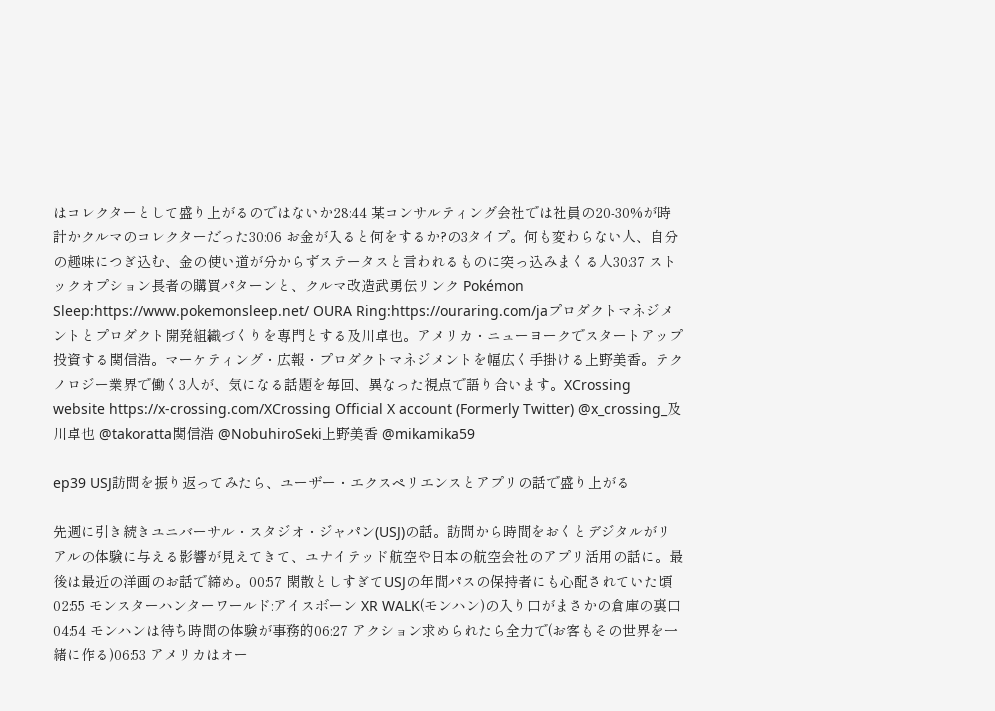はコレクターとして盛り上がるのではないか28:44 某コンサルティング会社では社員の20-30%が時計かクルマのコレクターだった30:06 お金が入ると何をするか?の3タイプ。何も変わらない人、自分の趣味につぎ込む、金の使い道が分からずステータスと言われるものに突っ込みまくる人30:37 ストックオプション長者の購買パターンと、クルマ改造武勇伝リンク Pokémon Sleep:https://www.pokemonsleep.net/ OURA Ring:https://ouraring.com/jaプロダクトマネジメントとプロダクト開発組織づくりを専門とする及川卓也。アメリカ・ニューヨークでスタートアップ投資する関信浩。マーケティング・広報・プロダクトマネジメントを幅広く手掛ける上野美香。テクノロジー業界で働く3人が、気になる話題を毎回、異なった視点で語り合います。XCrossing website https://x-crossing.com/XCrossing Official X account (Formerly Twitter) @x_crossing_及川卓也 @takoratta関信浩 @NobuhiroSeki上野美香 @mikamika59

ep39 USJ訪問を振り返ってみたら、ユーザー・エクスペリエンスとアプリの話で盛り上がる

先週に引き続きユニバーサル・スタジオ・ジャパン(USJ)の話。訪問から時間をおくとデジタルがリアルの体験に与える影響が見えてきて、ユナイテッド航空や日本の航空会社のアプリ活用の話に。最後は最近の洋画のお話で締め。00:57 閑散としすぎてUSJの年間パスの保持者にも心配されていた頃02:55 モンスターハンターワールド:アイスボーン XR WALK(モンハン)の入り口がまさかの倉庫の裏口04:54 モンハンは待ち時間の体験が事務的06:27 アクション求められたら全力で(お客もその世界を一緒に作る)06:53 アメリカはオー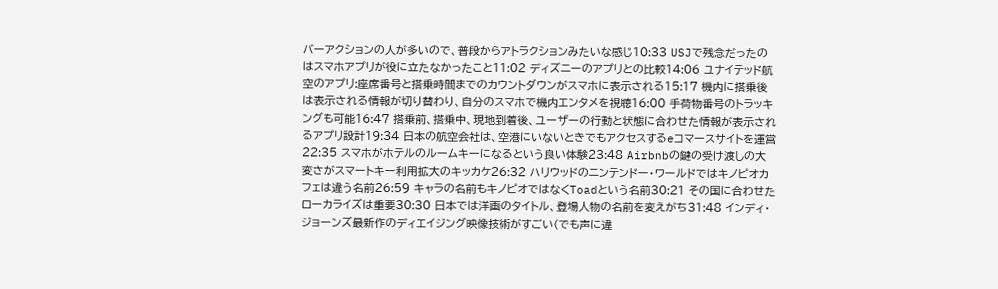バーアクションの人が多いので、普段からアトラクションみたいな感じ10:33 USJで残念だったのはスマホアプリが役に立たなかったこと11:02 ディズニーのアプリとの比較14:06 ユナイテッド航空のアプリ:座席番号と搭乗時間までのカウントダウンがスマホに表示される15:17 機内に搭乗後は表示される情報が切り替わり、自分のスマホで機内エンタメを視聴16:00 手荷物番号のトラッキングも可能16:47 搭乗前、搭乗中、現地到着後、ユーザーの行動と状態に合わせた情報が表示されるアプリ設計19:34 日本の航空会社は、空港にいないときでもアクセスするeコマースサイトを運営22:35 スマホがホテルのルームキーになるという良い体験23:48 Airbnbの鍵の受け渡しの大変さがスマートキー利用拡大のキッカケ26:32 ハリウッドのニンテンドー・ワールドではキノピオカフェは違う名前26:59 キャラの名前もキノピオではなくToadという名前30:21 その国に合わせたローカライズは重要30:30 日本では洋画のタイトル、登場人物の名前を変えがち31:48 インディ・ジョーンズ最新作のディエイジング映像技術がすごい(でも声に違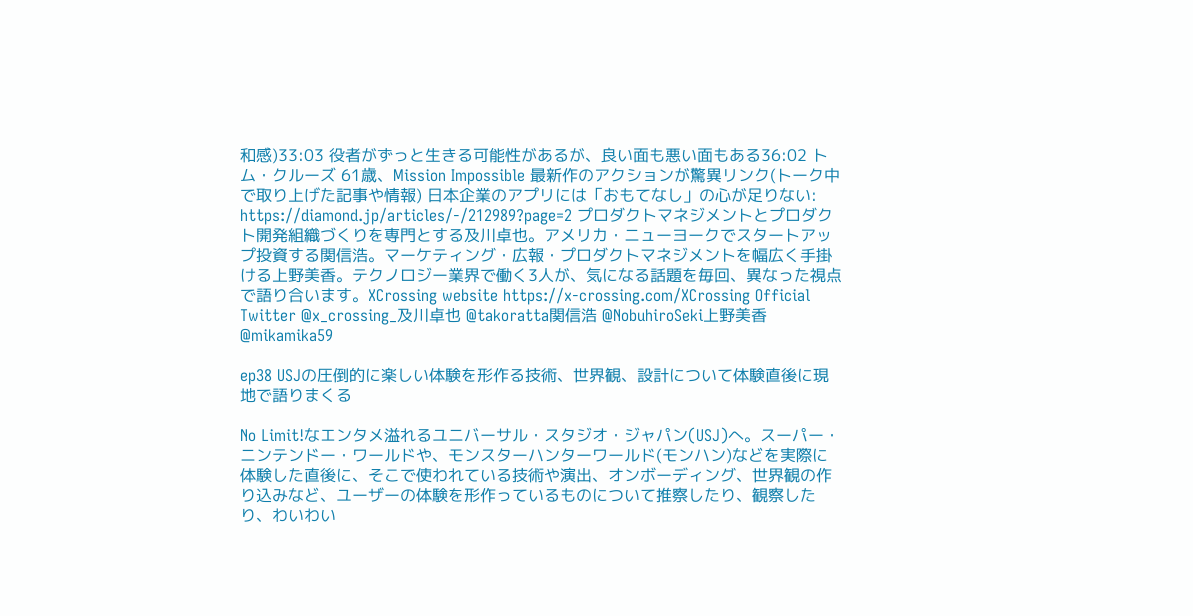和感)33:03 役者がずっと生きる可能性があるが、良い面も悪い面もある36:02 トム・クルーズ 61歳、Mission Impossible 最新作のアクションが驚異リンク(トーク中で取り上げた記事や情報) 日本企業のアプリには「おもてなし」の心が足りない: https://diamond.jp/articles/-/212989?page=2 プロダクトマネジメントとプロダクト開発組織づくりを専門とする及川卓也。アメリカ・ニューヨークでスタートアップ投資する関信浩。マーケティング・広報・プロダクトマネジメントを幅広く手掛ける上野美香。テクノロジー業界で働く3人が、気になる話題を毎回、異なった視点で語り合います。XCrossing website https://x-crossing.com/XCrossing Official Twitter @x_crossing_及川卓也 @takoratta関信浩 @NobuhiroSeki上野美香 @mikamika59

ep38 USJの圧倒的に楽しい体験を形作る技術、世界観、設計について体験直後に現地で語りまくる

No Limit!なエンタメ溢れるユニバーサル・スタジオ・ジャパン(USJ)へ。スーパー・ニンテンドー・ワールドや、モンスターハンターワールド(モンハン)などを実際に体験した直後に、そこで使われている技術や演出、オンボーディング、世界観の作り込みなど、ユーザーの体験を形作っているものについて推察したり、観察したり、わいわい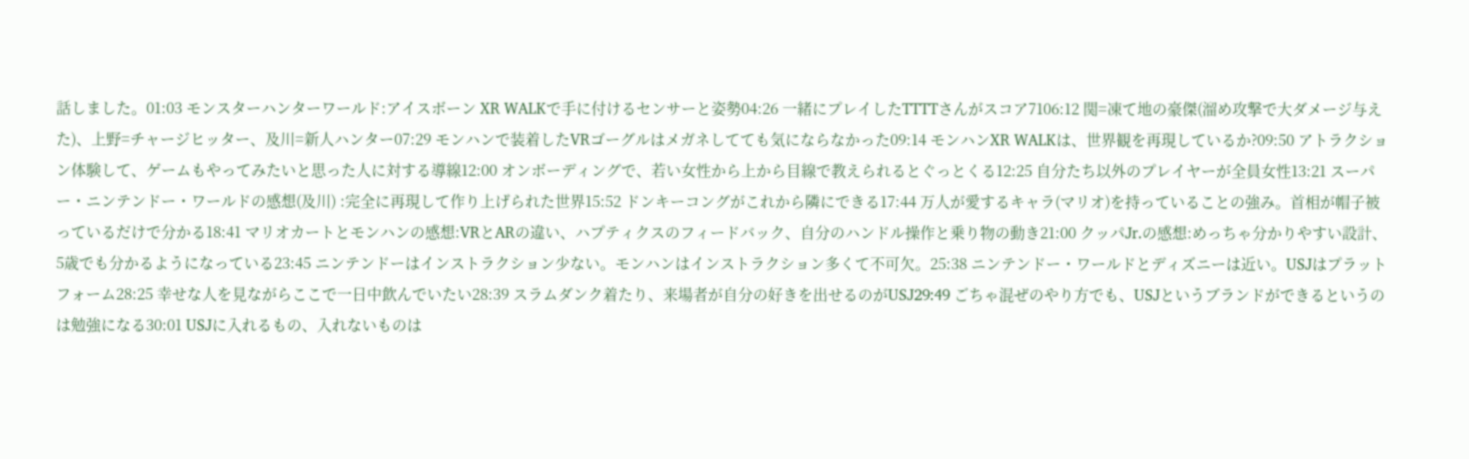話しました。01:03 モンスターハンターワールド:アイスボーン XR WALKで手に付けるセンサーと姿勢04:26 一緒にプレイしたTTTTさんがスコア7106:12 関=凍て地の豪傑(溜め攻撃で大ダメージ与えた)、上野=チャージヒッター、及川=新人ハンター07:29 モンハンで装着したVRゴーグルはメガネしてても気にならなかった09:14 モンハンXR WALKは、世界観を再現しているか?09:50 アトラクション体験して、ゲームもやってみたいと思った人に対する導線12:00 オンボーディングで、若い女性から上から目線で教えられるとぐっとくる12:25 自分たち以外のプレイヤーが全員女性13:21 スーパー・ニンテンドー・ワールドの感想(及川) :完全に再現して作り上げられた世界15:52 ドンキーコングがこれから隣にできる17:44 万人が愛するキャラ(マリオ)を持っていることの強み。首相が帽子被っているだけで分かる18:41 マリオカートとモンハンの感想:VRとARの違い、ハプティクスのフィードバック、自分のハンドル操作と乗り物の動き21:00 クッパJr.の感想:めっちゃ分かりやすい設計、5歳でも分かるようになっている23:45 ニンテンドーはインストラクション少ない。モンハンはインストラクション多くて不可欠。25:38 ニンテンドー・ワールドとディズニーは近い。USJはプラットフォーム28:25 幸せな人を見ながらここで一日中飲んでいたい28:39 スラムダンク着たり、来場者が自分の好きを出せるのがUSJ29:49 ごちゃ混ぜのやり方でも、USJというブランドができるというのは勉強になる30:01 USJに入れるもの、入れないものは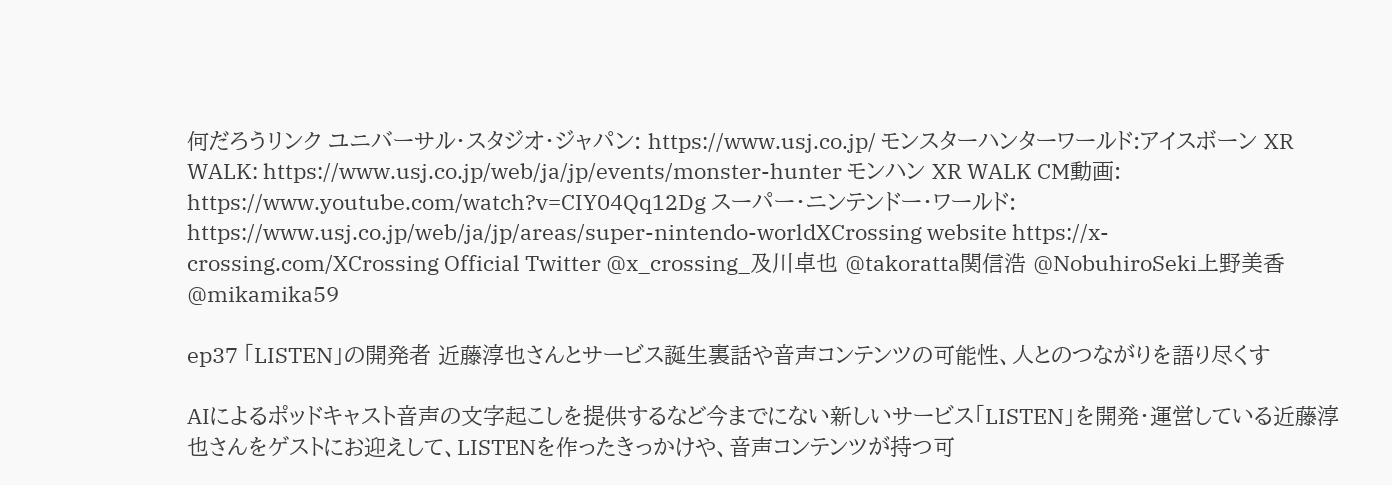何だろうリンク ユニバーサル・スタジオ・ジャパン: https://www.usj.co.jp/ モンスターハンターワールド:アイスボーン XR WALK: https://www.usj.co.jp/web/ja/jp/events/monster-hunter モンハン XR WALK CM動画: https://www.youtube.com/watch?v=CIY04Qq12Dg スーパー・ニンテンドー・ワールド: https://www.usj.co.jp/web/ja/jp/areas/super-nintendo-worldXCrossing website https://x-crossing.com/XCrossing Official Twitter @x_crossing_及川卓也 @takoratta関信浩 @NobuhiroSeki上野美香 @mikamika59

ep37 「LISTEN」の開発者 近藤淳也さんとサービス誕生裏話や音声コンテンツの可能性、人とのつながりを語り尽くす

AIによるポッドキャスト音声の文字起こしを提供するなど今までにない新しいサービス「LISTEN」を開発・運営している近藤淳也さんをゲストにお迎えして、LISTENを作ったきっかけや、音声コンテンツが持つ可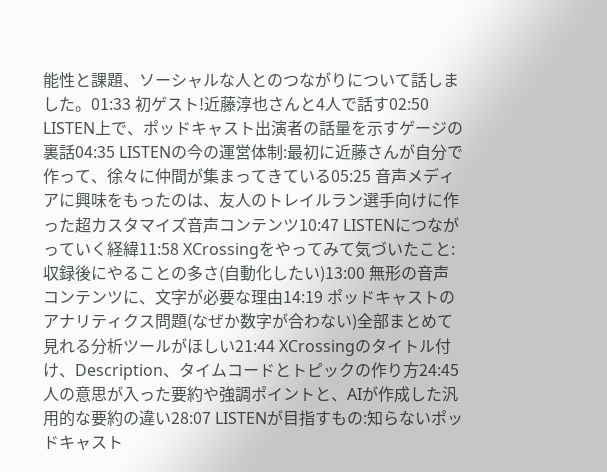能性と課題、ソーシャルな人とのつながりについて話しました。01:33 初ゲスト!近藤淳也さんと4人で話す02:50 LISTEN上で、ポッドキャスト出演者の話量を示すゲージの裏話04:35 LISTENの今の運営体制:最初に近藤さんが自分で作って、徐々に仲間が集まってきている05:25 音声メディアに興味をもったのは、友人のトレイルラン選手向けに作った超カスタマイズ音声コンテンツ10:47 LISTENにつながっていく経緯11:58 XCrossingをやってみて気づいたこと:収録後にやることの多さ(自動化したい)13:00 無形の音声コンテンツに、文字が必要な理由14:19 ポッドキャストのアナリティクス問題(なぜか数字が合わない)全部まとめて見れる分析ツールがほしい21:44 XCrossingのタイトル付け、Description、タイムコードとトピックの作り方24:45 人の意思が入った要約や強調ポイントと、AIが作成した汎用的な要約の違い28:07 LISTENが目指すもの:知らないポッドキャスト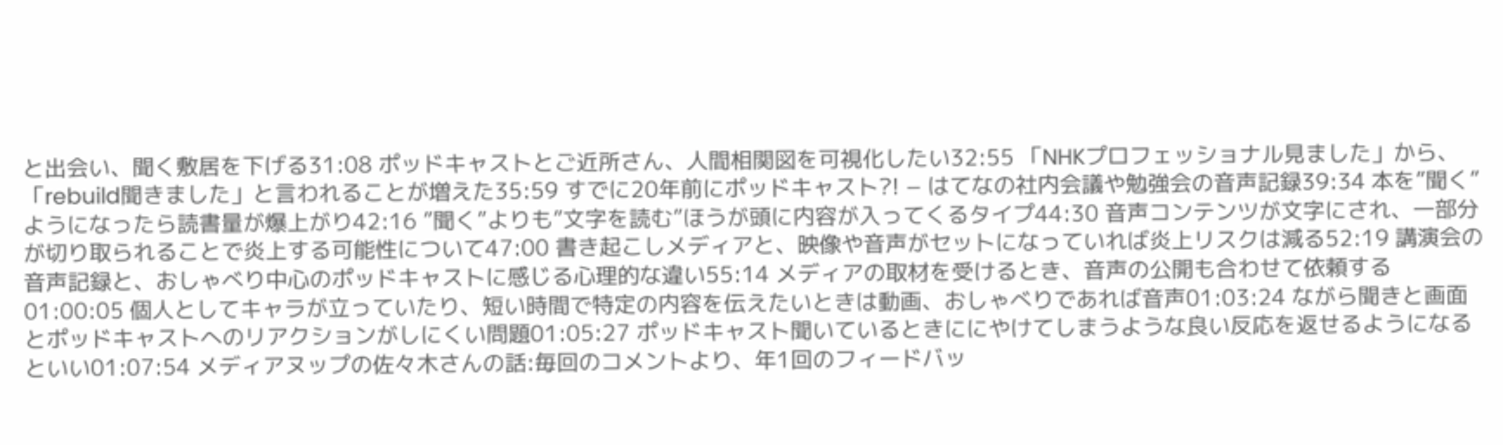と出会い、聞く敷居を下げる31:08 ポッドキャストとご近所さん、人間相関図を可視化したい32:55 「NHKプロフェッショナル見ました」から、「rebuild聞きました」と言われることが増えた35:59 すでに20年前にポッドキャスト?! − はてなの社内会議や勉強会の音声記録39:34 本を”聞く”ようになったら読書量が爆上がり42:16 ”聞く”よりも”文字を読む”ほうが頭に内容が入ってくるタイプ44:30 音声コンテンツが文字にされ、一部分が切り取られることで炎上する可能性について47:00 書き起こしメディアと、映像や音声がセットになっていれば炎上リスクは減る52:19 講演会の音声記録と、おしゃべり中心のポッドキャストに感じる心理的な違い55:14 メディアの取材を受けるとき、音声の公開も合わせて依頼する01:00:05 個人としてキャラが立っていたり、短い時間で特定の内容を伝えたいときは動画、おしゃべりであれば音声01:03:24 ながら聞きと画面とポッドキャストへのリアクションがしにくい問題01:05:27 ポッドキャスト聞いているときににやけてしまうような良い反応を返せるようになるといい01:07:54 メディアヌップの佐々木さんの話:毎回のコメントより、年1回のフィードバッ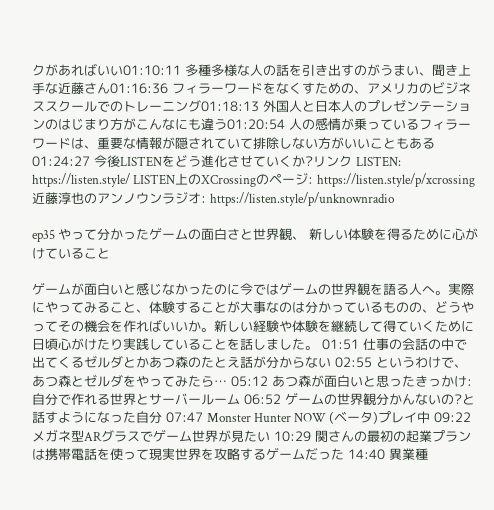クがあればいい01:10:11 多種多様な人の話を引き出すのがうまい、聞き上手な近藤さん01:16:36 フィラーワードをなくすための、アメリカのビジネススクールでのトレーニング01:18:13 外国人と日本人のプレゼンテーションのはじまり方がこんなにも違う01:20:54 人の感情が乗っているフィラーワードは、重要な情報が隠されていて排除しない方がいいこともある01:24:27 今後LISTENをどう進化させていくか?リンク LISTEN: https://listen.style/ LISTEN上のXCrossingのページ: https://listen.style/p/xcrossing 近藤淳也のアンノウンラジオ: https://listen.style/p/unknownradio

ep35 やって分かったゲームの面白さと世界観、 新しい体験を得るために心がけていること

ゲームが面白いと感じなかったのに今ではゲームの世界観を語る人へ。実際にやってみること、体験することが大事なのは分かっているものの、どうやってその機会を作ればいいか。新しい経験や体験を継続して得ていくために日頃心がけたり実践していることを話しました。 01:51 仕事の会話の中で出てくるゼルダとかあつ森のたとえ話が分からない 02:55 というわけで、あつ森とゼルダをやってみたら… 05:12 あつ森が面白いと思ったきっかけ:自分で作れる世界とサーバールーム 06:52 ゲームの世界観分かんないの?と話すようになった自分 07:47 Monster Hunter NOW (ベータ)プレイ中 09:22 メガネ型ARグラスでゲーム世界が見たい 10:29 関さんの最初の起業プランは携帯電話を使って現実世界を攻略するゲームだった 14:40 異業種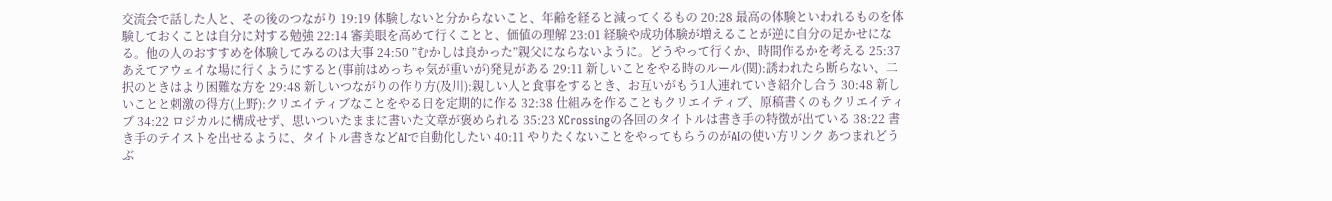交流会で話した人と、その後のつながり 19:19 体験しないと分からないこと、年齢を経ると減ってくるもの 20:28 最高の体験といわれるものを体験しておくことは自分に対する勉強 22:14 審美眼を高めて行くことと、価値の理解 23:01 経験や成功体験が増えることが逆に自分の足かせになる。他の人のおすすめを体験してみるのは大事 24:50 ”むかしは良かった”親父にならないように。どうやって行くか、時間作るかを考える 25:37 あえてアウェイな場に行くようにすると(事前はめっちゃ気が重いが)発見がある 29:11 新しいことをやる時のルール(関):誘われたら断らない、二択のときはより困難な方を 29:48 新しいつながりの作り方(及川):親しい人と食事をするとき、お互いがもう1人連れていき紹介し合う 30:48 新しいことと刺激の得方(上野):クリエイティブなことをやる日を定期的に作る 32:38 仕組みを作ることもクリエイティブ、原稿書くのもクリエイティブ 34:22 ロジカルに構成せず、思いついたままに書いた文章が褒められる 35:23 XCrossingの各回のタイトルは書き手の特徴が出ている 38:22 書き手のテイストを出せるように、タイトル書きなどAIで自動化したい 40:11 やりたくないことをやってもらうのがAIの使い方リンク あつまれどうぶ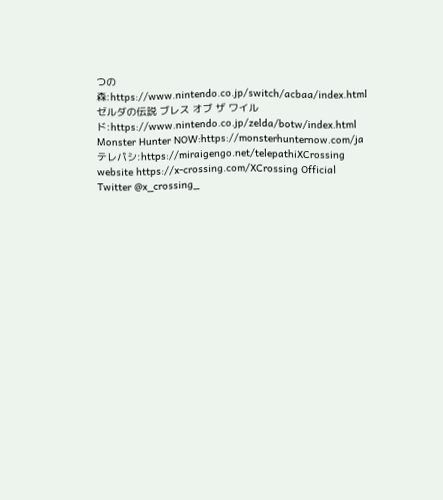つの森:https://www.nintendo.co.jp/switch/acbaa/index.html ゼルダの伝説 ブレス オブ ザ ワイルド:https://www.nintendo.co.jp/zelda/botw/index.html Monster Hunter NOW:https://monsterhunternow.com/ja テレパシ:https://miraigengo.net/telepathiXCrossing website https://x-crossing.com/XCrossing Official Twitter @x_crossing_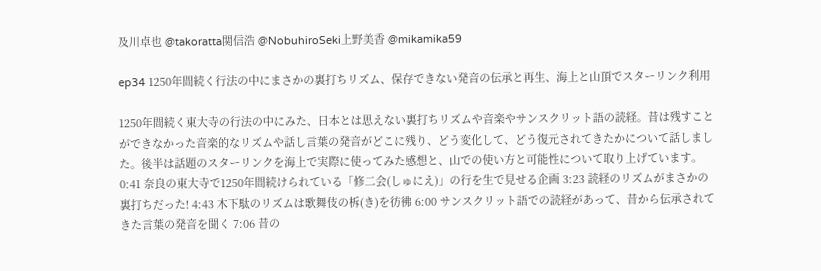及川卓也 @takoratta関信浩 @NobuhiroSeki上野美香 @mikamika59

ep34 1250年間続く行法の中にまさかの裏打ちリズム、保存できない発音の伝承と再生、海上と山頂でスターリンク利用

1250年間続く東大寺の行法の中にみた、日本とは思えない裏打ちリズムや音楽やサンスクリット語の読経。昔は残すことができなかった音楽的なリズムや話し言葉の発音がどこに残り、どう変化して、どう復元されてきたかについて話しました。後半は話題のスターリンクを海上で実際に使ってみた感想と、山での使い方と可能性について取り上げています。 0:41 奈良の東大寺で1250年間続けられている「修二会(しゅにえ)」の行を生で見せる企画 3:23 読経のリズムがまさかの裏打ちだった! 4:43 木下駄のリズムは歌舞伎の柝(き)を彷彿 6:00 サンスクリット語での読経があって、昔から伝承されてきた言葉の発音を聞く 7:06 昔の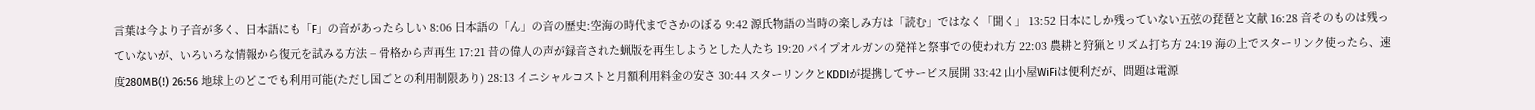言葉は今より子音が多く、日本語にも「F」の音があったらしい 8:06 日本語の「ん」の音の歴史:空海の時代までさかのぼる 9:42 源氏物語の当時の楽しみ方は「読む」ではなく「聞く」 13:52 日本にしか残っていない五弦の琵琶と文献 16:28 音そのものは残っていないが、いろいろな情報から復元を試みる方法 − 骨格から声再生 17:21 昔の偉人の声が録音された蝋版を再生しようとした人たち 19:20 パイプオルガンの発祥と祭事での使われ方 22:03 農耕と狩猟とリズム打ち方 24:19 海の上でスターリンク使ったら、速度280MB(!) 26:56 地球上のどこでも利用可能(ただし国ごとの利用制限あり) 28:13 イニシャルコストと月額利用料金の安さ 30:44 スターリンクとKDDIが提携してサービス展開 33:42 山小屋WiFiは便利だが、問題は電源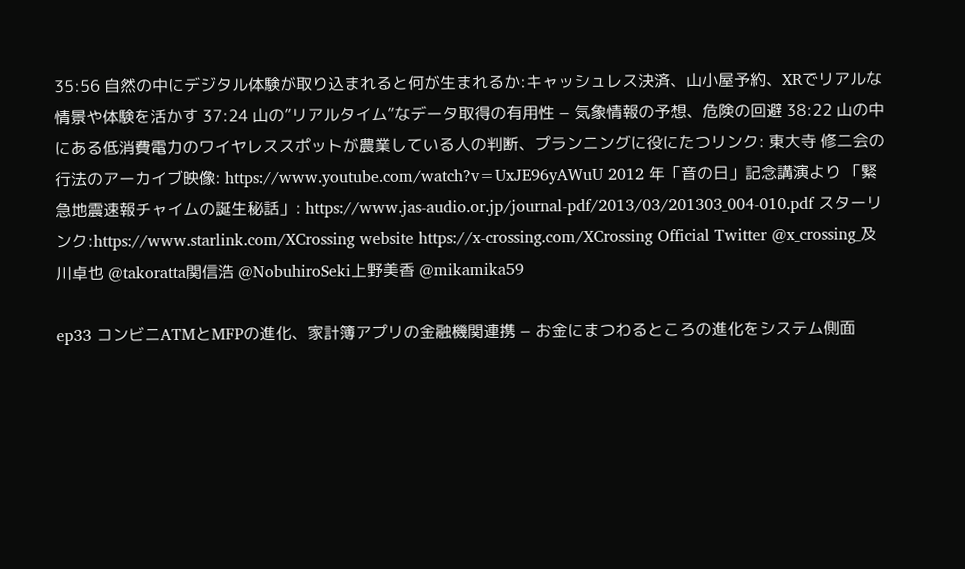35:56 自然の中にデジタル体験が取り込まれると何が生まれるか:キャッシュレス決済、山小屋予約、XRでリアルな情景や体験を活かす 37:24 山の”リアルタイム”なデータ取得の有用性 − 気象情報の予想、危険の回避 38:22 山の中にある低消費電力のワイヤレススポットが農業している人の判断、プランニングに役にたつリンク: 東大寺 修二会の行法のアーカイブ映像: https://www.youtube.com/watch?v=UxJE96yAWuU 2012 年「音の日」記念講演より 「緊急地震速報チャイムの誕生秘話」: https://www.jas-audio.or.jp/journal-pdf/2013/03/201303_004-010.pdf スターリンク:https://www.starlink.com/XCrossing website https://x-crossing.com/XCrossing Official Twitter @x_crossing_及川卓也 @takoratta関信浩 @NobuhiroSeki上野美香 @mikamika59

ep33 コンビニATMとMFPの進化、家計簿アプリの金融機関連携 − お金にまつわるところの進化をシステム側面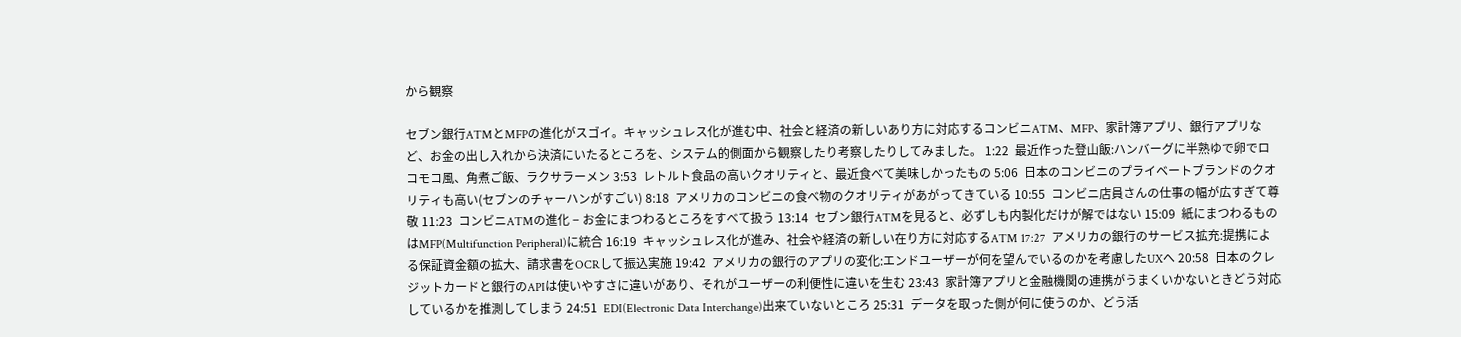から観察

セブン銀行ATMとMFPの進化がスゴイ。キャッシュレス化が進む中、社会と経済の新しいあり方に対応するコンビニATM、MFP、家計簿アプリ、銀行アプリなど、お金の出し入れから決済にいたるところを、システム的側面から観察したり考察したりしてみました。 1:22  最近作った登山飯:ハンバーグに半熟ゆで卵でロコモコ風、角煮ご飯、ラクサラーメン 3:53  レトルト食品の高いクオリティと、最近食べて美味しかったもの 5:06  日本のコンビニのプライベートブランドのクオリティも高い(セブンのチャーハンがすごい) 8:18  アメリカのコンビニの食べ物のクオリティがあがってきている 10:55  コンビニ店員さんの仕事の幅が広すぎて尊敬 11:23  コンビニATMの進化 − お金にまつわるところをすべて扱う 13:14  セブン銀行ATMを見ると、必ずしも内製化だけが解ではない 15:09  紙にまつわるものはMFP(Multifunction Peripheral)に統合 16:19  キャッシュレス化が進み、社会や経済の新しい在り方に対応するATM 17:27  アメリカの銀行のサービス拡充:提携による保証資金額の拡大、請求書をOCRして振込実施 19:42  アメリカの銀行のアプリの変化:エンドユーザーが何を望んでいるのかを考慮したUXへ 20:58  日本のクレジットカードと銀行のAPIは使いやすさに違いがあり、それがユーザーの利便性に違いを生む 23:43  家計簿アプリと金融機関の連携がうまくいかないときどう対応しているかを推測してしまう 24:51  EDI(Electronic Data Interchange)出来ていないところ 25:31  データを取った側が何に使うのか、どう活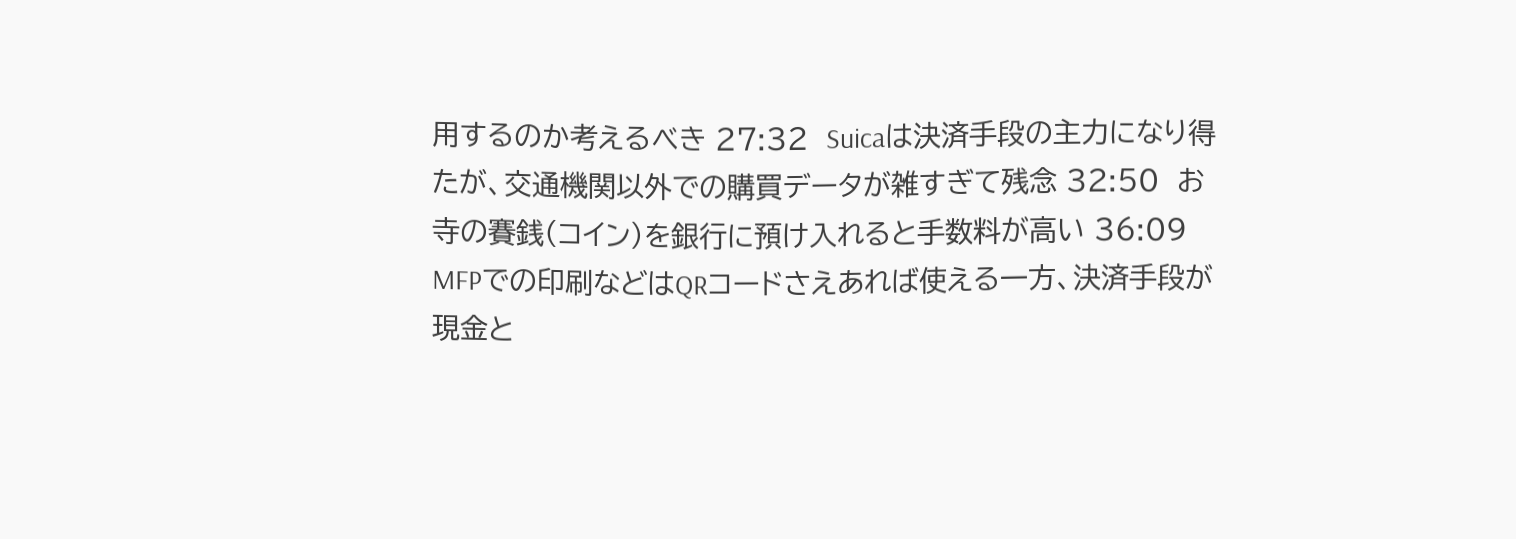用するのか考えるべき 27:32  Suicaは決済手段の主力になり得たが、交通機関以外での購買データが雑すぎて残念 32:50  お寺の賽銭(コイン)を銀行に預け入れると手数料が高い 36:09  MFPでの印刷などはQRコードさえあれば使える一方、決済手段が現金と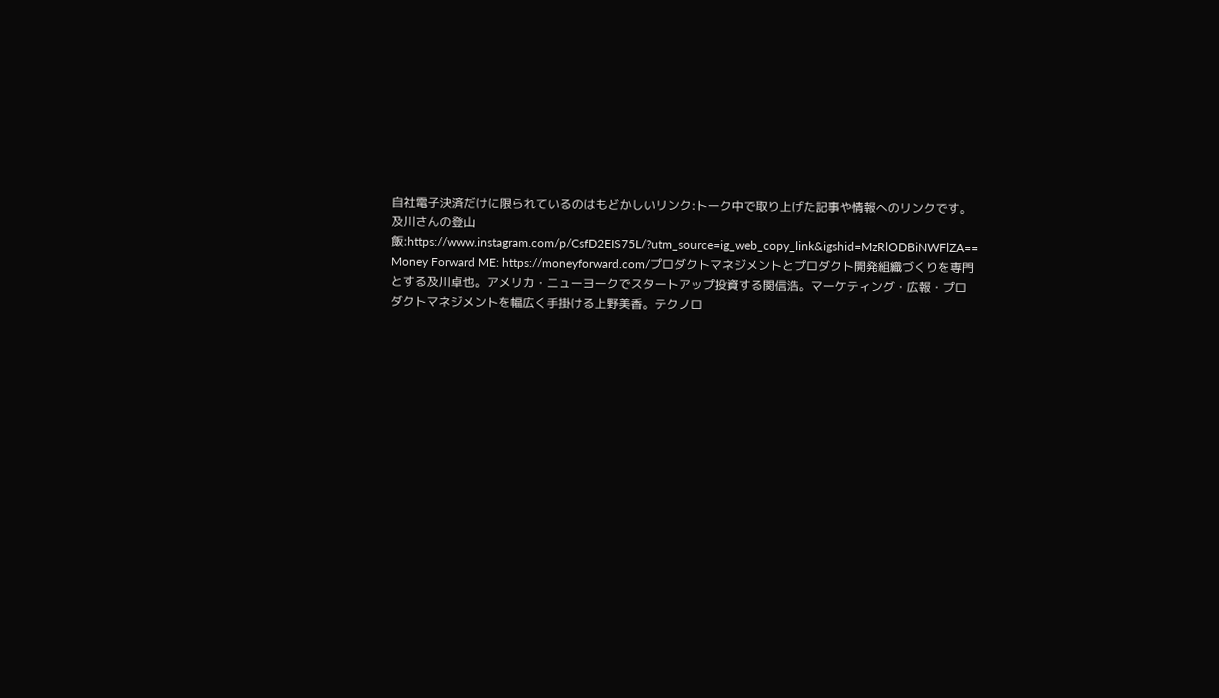自社電子決済だけに限られているのはもどかしいリンク:トーク中で取り上げた記事や情報へのリンクです。 及川さんの登山飯:https://www.instagram.com/p/CsfD2EIS75L/?utm_source=ig_web_copy_link&igshid=MzRlODBiNWFlZA== Money Forward ME: https://moneyforward.com/プロダクトマネジメントとプロダクト開発組織づくりを専門とする及川卓也。アメリカ・ニューヨークでスタートアップ投資する関信浩。マーケティング・広報・プロダクトマネジメントを幅広く手掛ける上野美香。テクノロ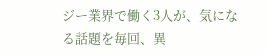ジー業界で働く3人が、気になる話題を毎回、異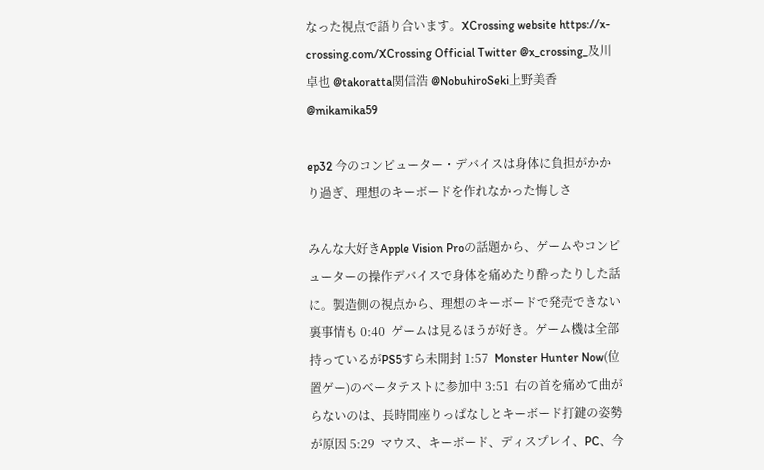なった視点で語り合います。XCrossing website https://x-crossing.com/XCrossing Official Twitter @x_crossing_及川卓也 @takoratta関信浩 @NobuhiroSeki上野美香 @mikamika59

ep32 今のコンピューター・デバイスは身体に負担がかかり過ぎ、理想のキーボードを作れなかった悔しさ

みんな大好きApple Vision Proの話題から、ゲームやコンピューターの操作デバイスで身体を痛めたり酔ったりした話に。製造側の視点から、理想のキーボードで発売できない裏事情も 0:40  ゲームは見るほうが好き。ゲーム機は全部持っているがPS5すら未開封 1:57  Monster Hunter Now(位置ゲー)のベータテストに参加中 3:51  右の首を痛めて曲がらないのは、長時間座りっぱなしとキーボード打鍵の姿勢が原因 5:29  マウス、キーボード、ディスプレイ、PC、今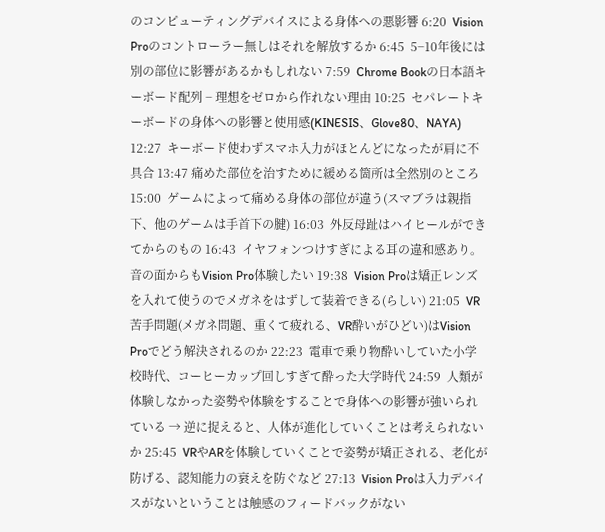のコンピューティングデバイスによる身体への悪影響 6:20  Vision Proのコントローラー無しはそれを解放するか 6:45  5−10年後には別の部位に影響があるかもしれない 7:59  Chrome Bookの日本語キーボード配列 − 理想をゼロから作れない理由 10:25  セパレートキーボードの身体への影響と使用感(KINESIS、Glove80、NAYA) 12:27  キーボード使わずスマホ入力がほとんどになったが肩に不具合 13:47 痛めた部位を治すために緩める箇所は全然別のところ 15:00  ゲームによって痛める身体の部位が違う(スマブラは親指下、他のゲームは手首下の腱) 16:03  外反母趾はハイヒールができてからのもの 16:43  イヤフォンつけすぎによる耳の違和感あり。音の面からもVision Pro体験したい 19:38  Vision Proは矯正レンズを入れて使うのでメガネをはずして装着できる(らしい) 21:05  VR苦手問題(メガネ問題、重くて疲れる、VR酔いがひどい)はVision Proでどう解決されるのか 22:23  電車で乗り物酔いしていた小学校時代、コーヒーカップ回しすぎて酔った大学時代 24:59  人類が体験しなかった姿勢や体験をすることで身体への影響が強いられている → 逆に捉えると、人体が進化していくことは考えられないか 25:45  VRやARを体験していくことで姿勢が矯正される、老化が防げる、認知能力の衰えを防ぐなど 27:13  Vision Proは入力デバイスがないということは触感のフィードバックがない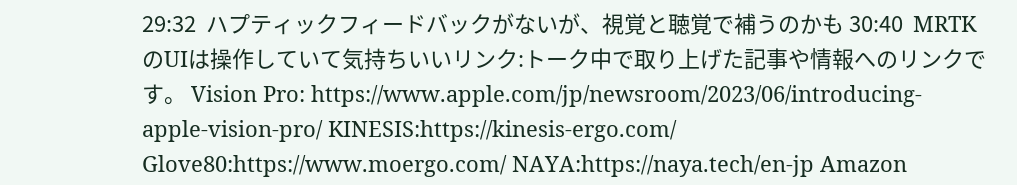29:32  ハプティックフィードバックがないが、視覚と聴覚で補うのかも 30:40  MRTKのUIは操作していて気持ちいいリンク:トーク中で取り上げた記事や情報へのリンクです。 Vision Pro: https://www.apple.com/jp/newsroom/2023/06/introducing-apple-vision-pro/ KINESIS:https://kinesis-ergo.com/ Glove80:https://www.moergo.com/ NAYA:https://naya.tech/en-jp Amazon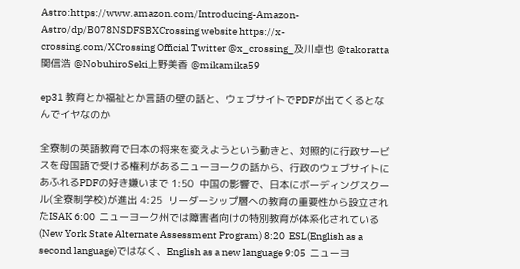Astro:https://www.amazon.com/Introducing-Amazon-Astro/dp/B078NSDFSBXCrossing website https://x-crossing.com/XCrossing Official Twitter @x_crossing_及川卓也 @takoratta関信浩 @NobuhiroSeki上野美香 @mikamika59

ep31 教育とか福祉とか言語の壁の話と、ウェブサイトでPDFが出てくるとなんでイヤなのか

全寮制の英語教育で日本の将来を変えようという動きと、対照的に行政サービスを母国語で受ける権利があるニューヨークの話から、行政のウェブサイトにあふれるPDFの好き嫌いまで 1:50  中国の影響で、日本にボーディングスクール(全寮制学校)が進出 4:25  リーダーシップ層への教育の重要性から設立されたISAK 6:00  ニューヨーク州では障害者向けの特別教育が体系化されている(New York State Alternate Assessment Program) 8:20  ESL(English as a second language)ではなく、English as a new language 9:05  ニューヨ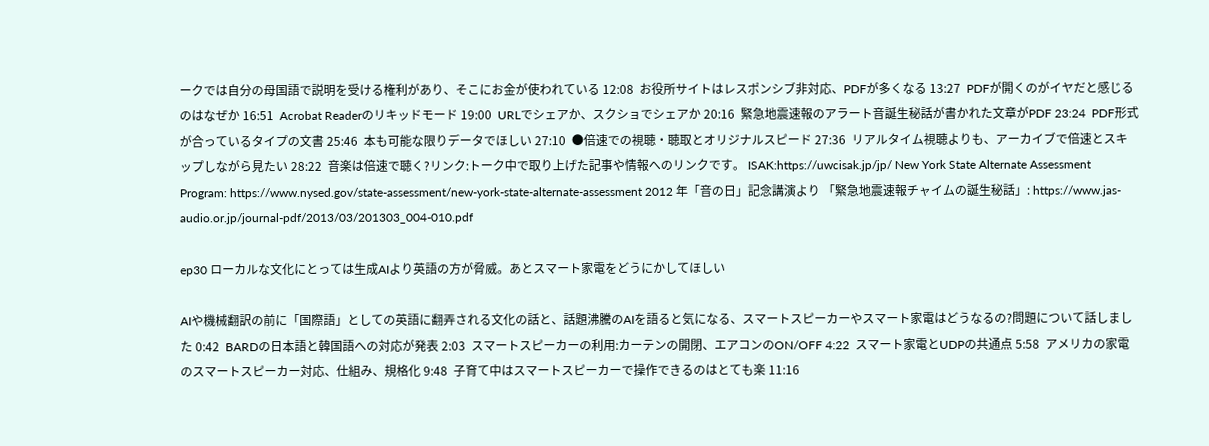ークでは自分の母国語で説明を受ける権利があり、そこにお金が使われている 12:08  お役所サイトはレスポンシブ非対応、PDFが多くなる 13:27  PDFが開くのがイヤだと感じるのはなぜか 16:51  Acrobat Readerのリキッドモード 19:00  URLでシェアか、スクショでシェアか 20:16  緊急地震速報のアラート音誕生秘話が書かれた文章がPDF 23:24  PDF形式が合っているタイプの文書 25:46  本も可能な限りデータでほしい 27:10  ●倍速での視聴・聴取とオリジナルスピード 27:36  リアルタイム視聴よりも、アーカイブで倍速とスキップしながら見たい 28:22  音楽は倍速で聴く?リンク:トーク中で取り上げた記事や情報へのリンクです。 ISAK:https://uwcisak.jp/jp/ New York State Alternate Assessment Program: https://www.nysed.gov/state-assessment/new-york-state-alternate-assessment 2012 年「音の日」記念講演より 「緊急地震速報チャイムの誕生秘話」: https://www.jas-audio.or.jp/journal-pdf/2013/03/201303_004-010.pdf

ep30 ローカルな文化にとっては生成AIより英語の方が脅威。あとスマート家電をどうにかしてほしい

AIや機械翻訳の前に「国際語」としての英語に翻弄される文化の話と、話題沸騰のAIを語ると気になる、スマートスピーカーやスマート家電はどうなるの?問題について話しました 0:42  BARDの日本語と韓国語への対応が発表 2:03  スマートスピーカーの利用:カーテンの開閉、エアコンのON/OFF 4:22  スマート家電とUDPの共通点 5:58  アメリカの家電のスマートスピーカー対応、仕組み、規格化 9:48  子育て中はスマートスピーカーで操作できるのはとても楽 11:16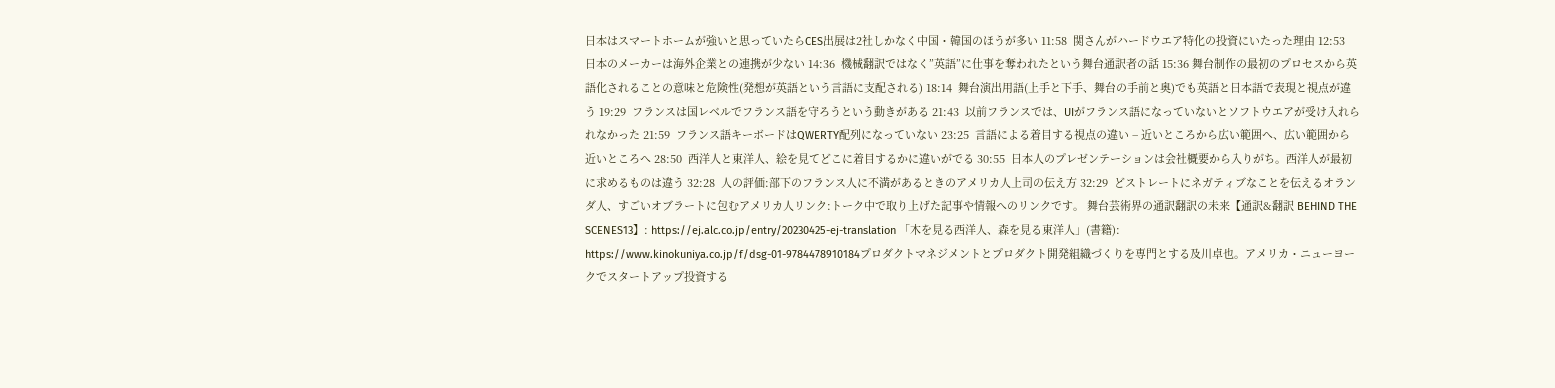日本はスマートホームが強いと思っていたらCES出展は2社しかなく中国・韓国のほうが多い 11:58  関さんがハードウエア特化の投資にいたった理由 12:53  日本のメーカーは海外企業との連携が少ない 14:36  機械翻訳ではなく”英語”に仕事を奪われたという舞台通訳者の話 15:36 舞台制作の最初のプロセスから英語化されることの意味と危険性(発想が英語という言語に支配される) 18:14  舞台演出用語(上手と下手、舞台の手前と奥)でも英語と日本語で表現と視点が違う 19:29  フランスは国レベルでフランス語を守ろうという動きがある 21:43  以前フランスでは、UIがフランス語になっていないとソフトウエアが受け入れられなかった 21:59  フランス語キーボードはQWERTY配列になっていない 23:25  言語による着目する視点の違い − 近いところから広い範囲へ、広い範囲から近いところへ 28:50  西洋人と東洋人、絵を見てどこに着目するかに違いがでる 30:55  日本人のプレゼンテーションは会社概要から入りがち。西洋人が最初に求めるものは違う 32:28  人の評価:部下のフランス人に不満があるときのアメリカ人上司の伝え方 32:29  どストレートにネガティブなことを伝えるオランダ人、すごいオブラートに包むアメリカ人リンク:トーク中で取り上げた記事や情報へのリンクです。 舞台芸術界の通訳翻訳の未来【通訳&翻訳 BEHIND THE SCENES13】: https://ej.alc.co.jp/entry/20230425-ej-translation 「木を見る西洋人、森を見る東洋人」(書籍): https://www.kinokuniya.co.jp/f/dsg-01-9784478910184プロダクトマネジメントとプロダクト開発組織づくりを専門とする及川卓也。アメリカ・ニューヨークでスタートアップ投資する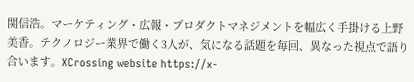関信浩。マーケティング・広報・プロダクトマネジメントを幅広く手掛ける上野美香。テクノロジー業界で働く3人が、気になる話題を毎回、異なった視点で語り合います。XCrossing website https://x-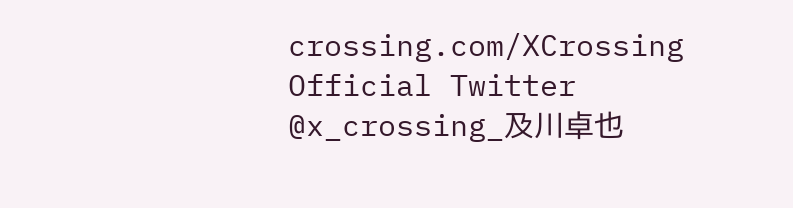crossing.com/XCrossing Official Twitter @x_crossing_及川卓也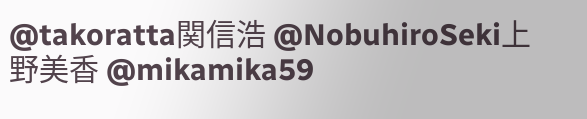@takoratta関信浩 @NobuhiroSeki上野美香 @mikamika59